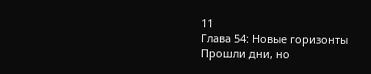11
Глава 54: Новые горизонты
Прошли дни, но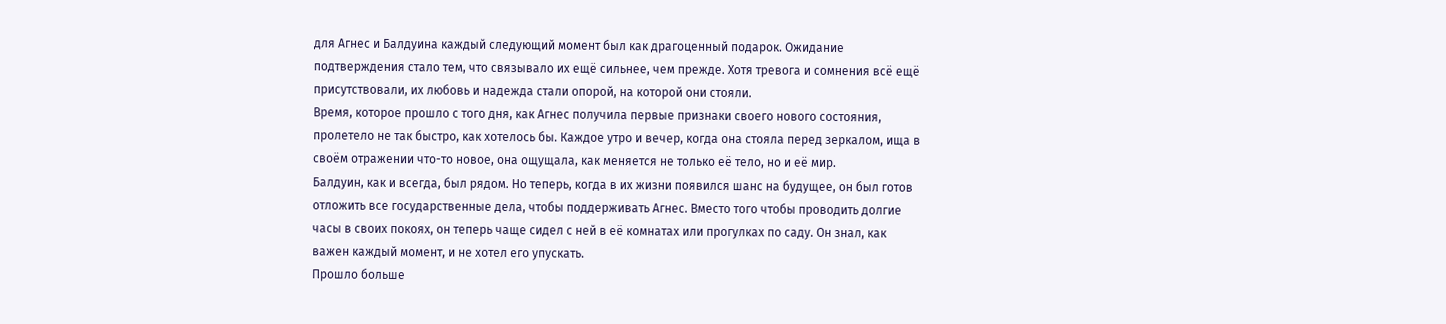для Агнес и Балдуина каждый следующий момент был как драгоценный подарок. Ожидание подтверждения стало тем, что связывало их ещё сильнее, чем прежде. Хотя тревога и сомнения всё ещё присутствовали, их любовь и надежда стали опорой, на которой они стояли.
Время, которое прошло с того дня, как Агнес получила первые признаки своего нового состояния, пролетело не так быстро, как хотелось бы. Каждое утро и вечер, когда она стояла перед зеркалом, ища в своём отражении что-то новое, она ощущала, как меняется не только её тело, но и её мир.
Балдуин, как и всегда, был рядом. Но теперь, когда в их жизни появился шанс на будущее, он был готов отложить все государственные дела, чтобы поддерживать Агнес. Вместо того чтобы проводить долгие часы в своих покоях, он теперь чаще сидел с ней в её комнатах или прогулках по саду. Он знал, как важен каждый момент, и не хотел его упускать.
Прошло больше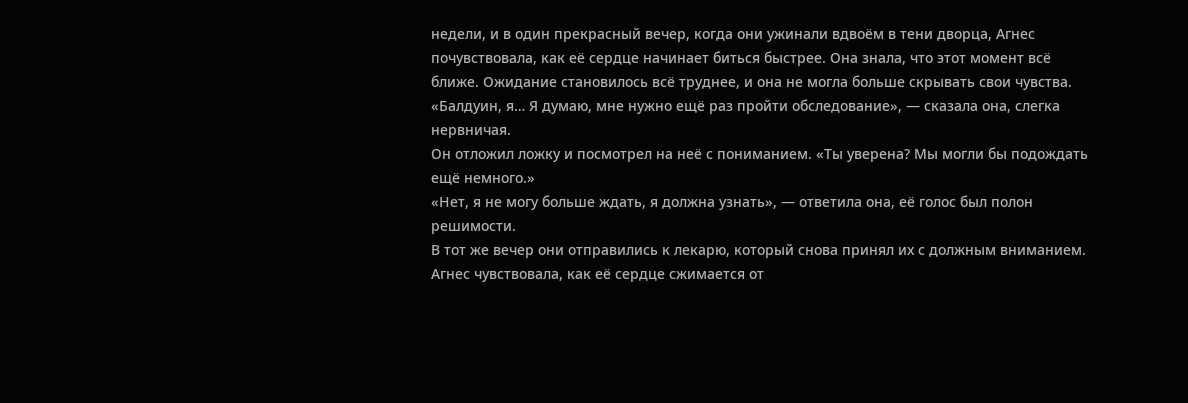недели, и в один прекрасный вечер, когда они ужинали вдвоём в тени дворца, Агнес почувствовала, как её сердце начинает биться быстрее. Она знала, что этот момент всё ближе. Ожидание становилось всё труднее, и она не могла больше скрывать свои чувства.
«Балдуин, я… Я думаю, мне нужно ещё раз пройти обследование», — сказала она, слегка нервничая.
Он отложил ложку и посмотрел на неё с пониманием. «Ты уверена? Мы могли бы подождать ещё немного.»
«Нет, я не могу больше ждать, я должна узнать», — ответила она, её голос был полон решимости.
В тот же вечер они отправились к лекарю, который снова принял их с должным вниманием. Агнес чувствовала, как её сердце сжимается от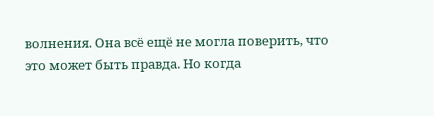волнения. Она всё ещё не могла поверить, что это может быть правда. Но когда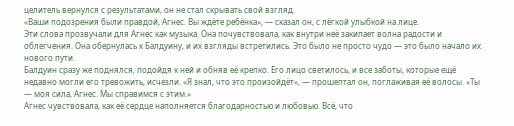целитель вернулся с результатами, он не стал скрывать свой взгляд.
«Ваши подозрения были правдой, Агнес. Вы ждёте ребёнка», — сказал он, с лёгкой улыбкой на лице.
Эти слова прозвучали для Агнес как музыка. Она почувствовала, как внутри неё закипает волна радости и облегчения. Она обернулась к Балдуину, и их взгляды встретились. Это было не просто чудо — это было начало их нового пути.
Балдуин сразу же поднялся, подойдя к ней и обняв её крепко. Его лицо светилось, и все заботы, которые ещё недавно могли его тревожить, исчезли. «Я знал, что это произойдёт», — прошептал он, поглаживая её волосы. «Ты — моя сила, Агнес. Мы справимся с этим.»
Агнес чувствовала, как её сердце наполняется благодарностью и любовью. Всё, что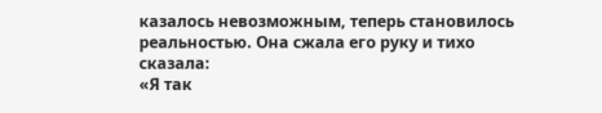казалось невозможным, теперь становилось реальностью. Она сжала его руку и тихо сказала:
«Я так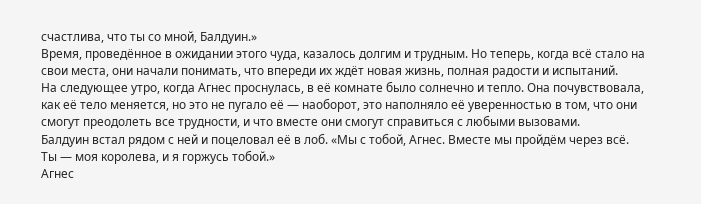счастлива, что ты со мной, Балдуин.»
Время, проведённое в ожидании этого чуда, казалось долгим и трудным. Но теперь, когда всё стало на свои места, они начали понимать, что впереди их ждёт новая жизнь, полная радости и испытаний.
На следующее утро, когда Агнес проснулась, в её комнате было солнечно и тепло. Она почувствовала, как её тело меняется, но это не пугало её — наоборот, это наполняло её уверенностью в том, что они смогут преодолеть все трудности, и что вместе они смогут справиться с любыми вызовами.
Балдуин встал рядом с ней и поцеловал её в лоб. «Мы с тобой, Агнес. Вместе мы пройдём через всё. Ты — моя королева, и я горжусь тобой.»
Агнес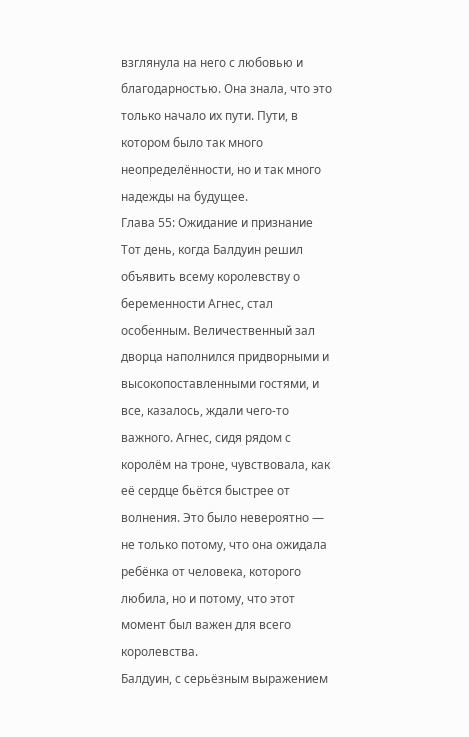взглянула на него с любовью и благодарностью. Она знала, что это только начало их пути. Пути, в котором было так много неопределённости, но и так много надежды на будущее.
Глава 55: Ожидание и признание
Тот день, когда Балдуин решил объявить всему королевству о беременности Агнес, стал особенным. Величественный зал дворца наполнился придворными и высокопоставленными гостями, и все, казалось, ждали чего-то важного. Агнес, сидя рядом с королём на троне, чувствовала, как её сердце бьётся быстрее от волнения. Это было невероятно — не только потому, что она ожидала ребёнка от человека, которого любила, но и потому, что этот момент был важен для всего королевства.
Балдуин, с серьёзным выражением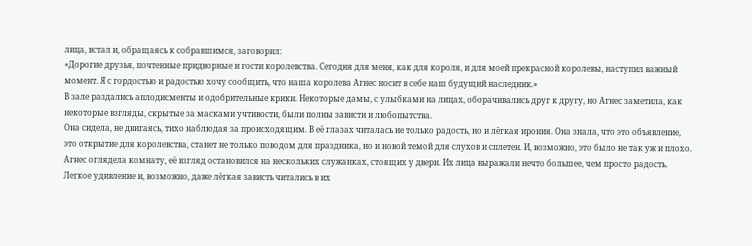лица, встал и, обращаясь к собравшимся, заговорил:
«Дорогие друзья, почтенные придворные и гости королевства. Сегодня для меня, как для короля, и для моей прекрасной королевы, наступил важный момент. Я с гордостью и радостью хочу сообщить, что наша королева Агнес носит в себе наш будущий наследник.»
В зале раздались аплодисменты и одобрительные крики. Некоторые дамы, с улыбками на лицах, оборачивались друг к другу, но Агнес заметила, как некоторые взгляды, скрытые за масками учтивости, были полны зависти и любопытства.
Она сидела, не двигаясь, тихо наблюдая за происходящим. В её глазах читалась не только радость, но и лёгкая ирония. Она знала, что это объявление, это открытие для королевства, станет не только поводом для праздника, но и новой темой для слухов и сплетен. И, возможно, это было не так уж и плохо.
Агнес оглядела комнату, её взгляд остановился на нескольких служанках, стоящих у двери. Их лица выражали нечто большее, чем просто радость. Легкое удивление и, возможно, даже лёгкая зависть читались в их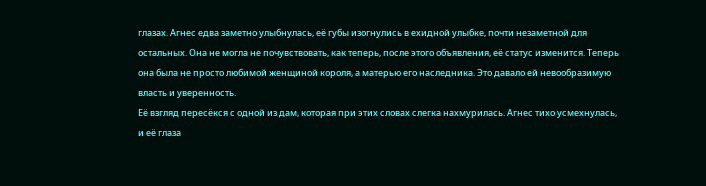глазах. Агнес едва заметно улыбнулась, её губы изогнулись в ехидной улыбке, почти незаметной для остальных. Она не могла не почувствовать, как теперь, после этого объявления, её статус изменится. Теперь она была не просто любимой женщиной короля, а матерью его наследника. Это давало ей невообразимую власть и уверенность.
Её взгляд пересёкся с одной из дам, которая при этих словах слегка нахмурилась. Агнес тихо усмехнулась, и её глаза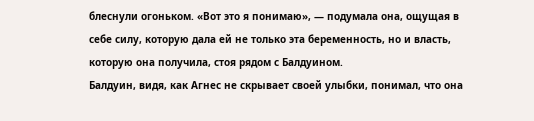блеснули огоньком. «Вот это я понимаю», — подумала она, ощущая в себе силу, которую дала ей не только эта беременность, но и власть, которую она получила, стоя рядом с Балдуином.
Балдуин, видя, как Агнес не скрывает своей улыбки, понимал, что она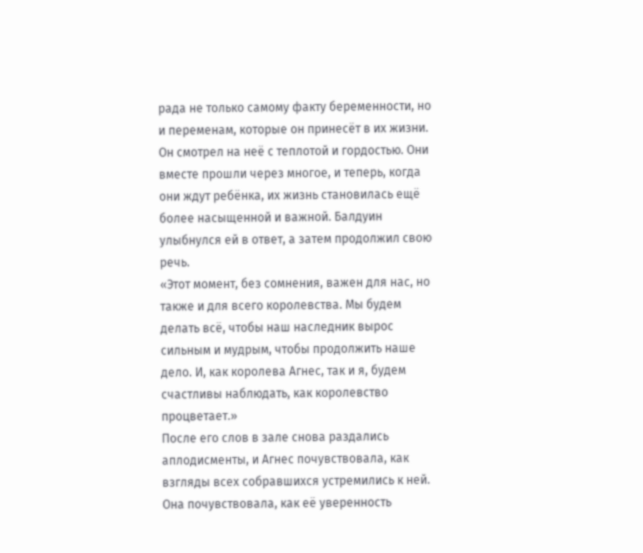рада не только самому факту беременности, но и переменам, которые он принесёт в их жизни. Он смотрел на неё с теплотой и гордостью. Они вместе прошли через многое, и теперь, когда они ждут ребёнка, их жизнь становилась ещё более насыщенной и важной. Балдуин улыбнулся ей в ответ, а затем продолжил свою речь.
«Этот момент, без сомнения, важен для нас, но также и для всего королевства. Мы будем делать всё, чтобы наш наследник вырос сильным и мудрым, чтобы продолжить наше дело. И, как королева Агнес, так и я, будем счастливы наблюдать, как королевство процветает.»
После его слов в зале снова раздались аплодисменты, и Агнес почувствовала, как взгляды всех собравшихся устремились к ней. Она почувствовала, как её уверенность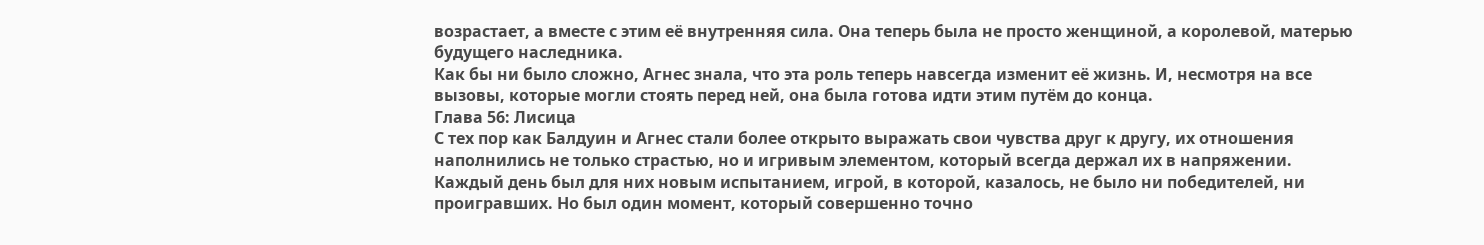возрастает, а вместе с этим её внутренняя сила. Она теперь была не просто женщиной, а королевой, матерью будущего наследника.
Как бы ни было сложно, Агнес знала, что эта роль теперь навсегда изменит её жизнь. И, несмотря на все вызовы, которые могли стоять перед ней, она была готова идти этим путём до конца.
Глава 56: Лисица
С тех пор как Балдуин и Агнес стали более открыто выражать свои чувства друг к другу, их отношения наполнились не только страстью, но и игривым элементом, который всегда держал их в напряжении. Каждый день был для них новым испытанием, игрой, в которой, казалось, не было ни победителей, ни проигравших. Но был один момент, который совершенно точно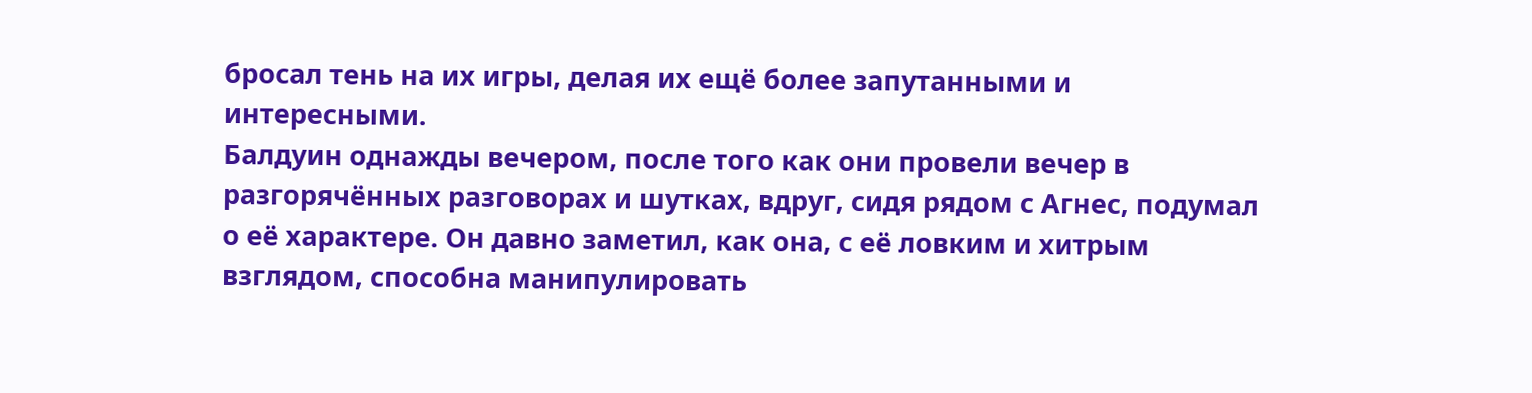бросал тень на их игры, делая их ещё более запутанными и интересными.
Балдуин однажды вечером, после того как они провели вечер в разгорячённых разговорах и шутках, вдруг, сидя рядом с Агнес, подумал о её характере. Он давно заметил, как она, с её ловким и хитрым взглядом, способна манипулировать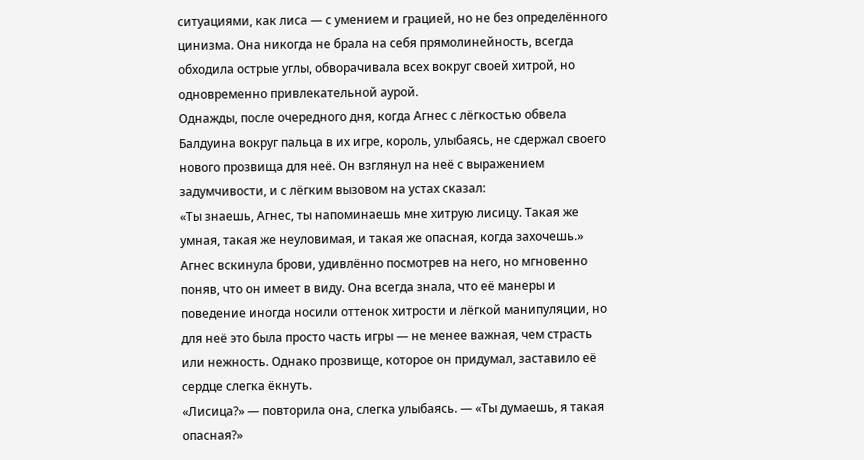ситуациями, как лиса — с умением и грацией, но не без определённого цинизма. Она никогда не брала на себя прямолинейность, всегда обходила острые углы, обворачивала всех вокруг своей хитрой, но одновременно привлекательной аурой.
Однажды, после очередного дня, когда Агнес с лёгкостью обвела Балдуина вокруг пальца в их игре, король, улыбаясь, не сдержал своего нового прозвища для неё. Он взглянул на неё с выражением задумчивости, и с лёгким вызовом на устах сказал:
«Ты знаешь, Агнес, ты напоминаешь мне хитрую лисицу. Такая же умная, такая же неуловимая, и такая же опасная, когда захочешь.»
Агнес вскинула брови, удивлённо посмотрев на него, но мгновенно поняв, что он имеет в виду. Она всегда знала, что её манеры и поведение иногда носили оттенок хитрости и лёгкой манипуляции, но для неё это была просто часть игры — не менее важная, чем страсть или нежность. Однако прозвище, которое он придумал, заставило её сердце слегка ёкнуть.
«Лисица?» — повторила она, слегка улыбаясь. — «Ты думаешь, я такая опасная?»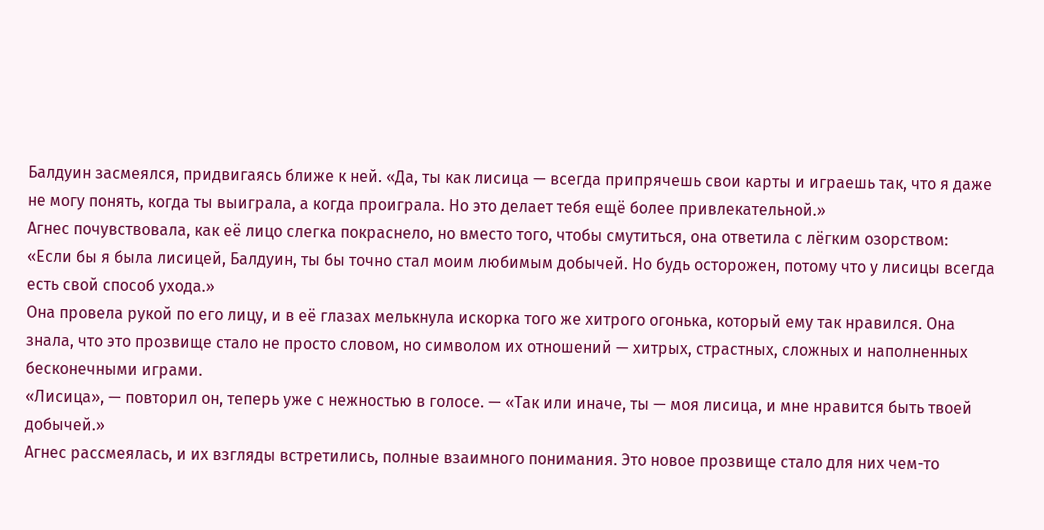Балдуин засмеялся, придвигаясь ближе к ней. «Да, ты как лисица — всегда припрячешь свои карты и играешь так, что я даже не могу понять, когда ты выиграла, а когда проиграла. Но это делает тебя ещё более привлекательной.»
Агнес почувствовала, как её лицо слегка покраснело, но вместо того, чтобы смутиться, она ответила с лёгким озорством:
«Если бы я была лисицей, Балдуин, ты бы точно стал моим любимым добычей. Но будь осторожен, потому что у лисицы всегда есть свой способ ухода.»
Она провела рукой по его лицу, и в её глазах мелькнула искорка того же хитрого огонька, который ему так нравился. Она знала, что это прозвище стало не просто словом, но символом их отношений — хитрых, страстных, сложных и наполненных бесконечными играми.
«Лисица», — повторил он, теперь уже с нежностью в голосе. — «Так или иначе, ты — моя лисица, и мне нравится быть твоей добычей.»
Агнес рассмеялась, и их взгляды встретились, полные взаимного понимания. Это новое прозвище стало для них чем-то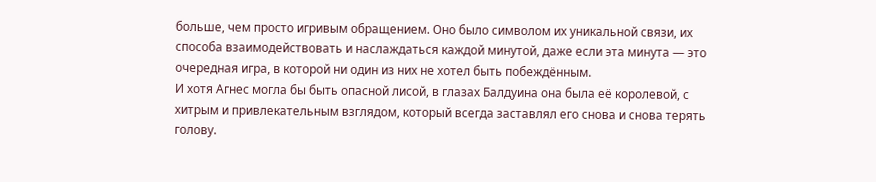больше, чем просто игривым обращением. Оно было символом их уникальной связи, их способа взаимодействовать и наслаждаться каждой минутой, даже если эта минута — это очередная игра, в которой ни один из них не хотел быть побеждённым.
И хотя Агнес могла бы быть опасной лисой, в глазах Балдуина она была её королевой, с хитрым и привлекательным взглядом, который всегда заставлял его снова и снова терять голову.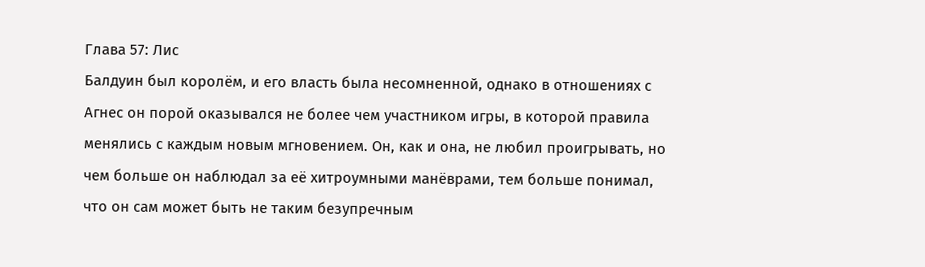Глава 57: Лис
Балдуин был королём, и его власть была несомненной, однако в отношениях с Агнес он порой оказывался не более чем участником игры, в которой правила менялись с каждым новым мгновением. Он, как и она, не любил проигрывать, но чем больше он наблюдал за её хитроумными манёврами, тем больше понимал, что он сам может быть не таким безупречным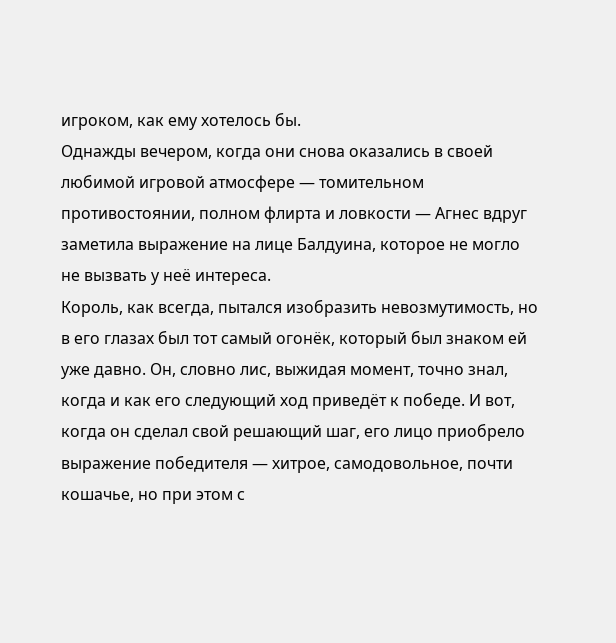игроком, как ему хотелось бы.
Однажды вечером, когда они снова оказались в своей любимой игровой атмосфере — томительном противостоянии, полном флирта и ловкости — Агнес вдруг заметила выражение на лице Балдуина, которое не могло не вызвать у неё интереса.
Король, как всегда, пытался изобразить невозмутимость, но в его глазах был тот самый огонёк, который был знаком ей уже давно. Он, словно лис, выжидая момент, точно знал, когда и как его следующий ход приведёт к победе. И вот, когда он сделал свой решающий шаг, его лицо приобрело выражение победителя — хитрое, самодовольное, почти кошачье, но при этом с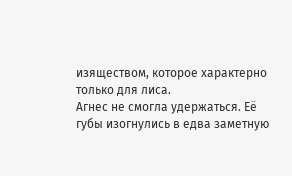изяществом, которое характерно только для лиса.
Агнес не смогла удержаться. Её губы изогнулись в едва заметную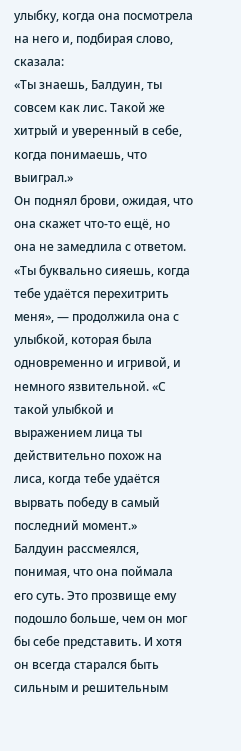улыбку, когда она посмотрела на него и, подбирая слово, сказала:
«Ты знаешь, Балдуин, ты совсем как лис. Такой же хитрый и уверенный в себе, когда понимаешь, что выиграл.»
Он поднял брови, ожидая, что она скажет что-то ещё, но она не замедлила с ответом.
«Ты буквально сияешь, когда тебе удаётся перехитрить меня», — продолжила она с улыбкой, которая была одновременно и игривой, и немного язвительной. «С такой улыбкой и выражением лица ты действительно похож на лиса, когда тебе удаётся вырвать победу в самый последний момент.»
Балдуин рассмеялся, понимая, что она поймала его суть. Это прозвище ему подошло больше, чем он мог бы себе представить. И хотя он всегда старался быть сильным и решительным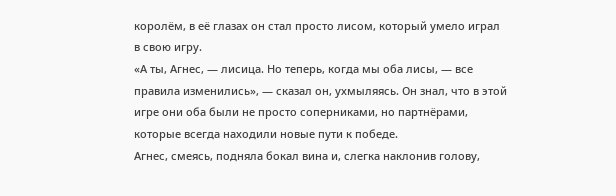королём, в её глазах он стал просто лисом, который умело играл в свою игру.
«А ты, Агнес, — лисица. Но теперь, когда мы оба лисы, — все правила изменились», — сказал он, ухмыляясь. Он знал, что в этой игре они оба были не просто соперниками, но партнёрами, которые всегда находили новые пути к победе.
Агнес, смеясь, подняла бокал вина и, слегка наклонив голову,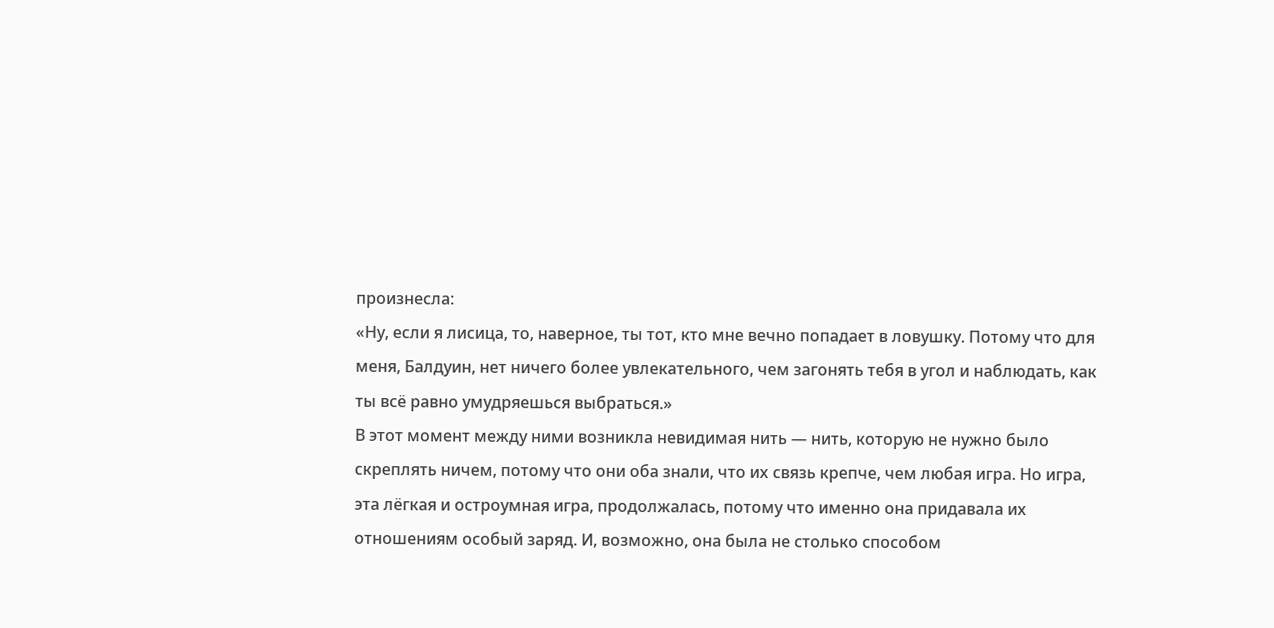произнесла:
«Ну, если я лисица, то, наверное, ты тот, кто мне вечно попадает в ловушку. Потому что для меня, Балдуин, нет ничего более увлекательного, чем загонять тебя в угол и наблюдать, как ты всё равно умудряешься выбраться.»
В этот момент между ними возникла невидимая нить — нить, которую не нужно было скреплять ничем, потому что они оба знали, что их связь крепче, чем любая игра. Но игра, эта лёгкая и остроумная игра, продолжалась, потому что именно она придавала их отношениям особый заряд. И, возможно, она была не столько способом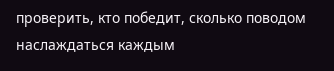проверить, кто победит, сколько поводом наслаждаться каждым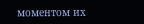моментом их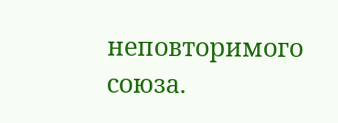неповторимого союза.